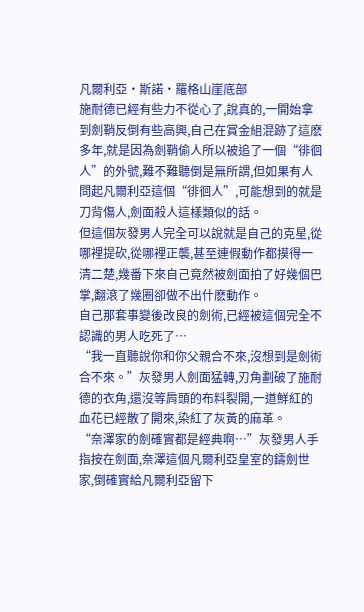凡爾利亞・斯諾・羅格山崖底部
施耐德已經有些力不從心了,說真的,一開始拿到劍鞘反倒有些高興,自己在賞金組混跡了這麽多年,就是因為劍鞘偷人所以被追了一個“徘徊人”的外號,難不難聽倒是無所謂,但如果有人問起凡爾利亞這個“徘徊人”,可能想到的就是刀背傷人,劍面殺人這樣類似的話。
但這個灰發男人完全可以說就是自己的克星,從哪裡提砍,從哪裡正襲,甚至連假動作都摸得一清二楚,幾番下來自己竟然被劍面拍了好幾個巴掌,翻滾了幾圈卻做不出什麽動作。
自己那套事變後改良的劍術,已經被這個完全不認識的男人吃死了…
“我一直聽說你和你父親合不來,沒想到是劍術合不來。”灰發男人劍面猛轉,刃角劃破了施耐德的衣角,還沒等肩頭的布料裂開,一道鮮紅的血花已經散了開來,染紅了灰黃的麻革。
“奈澤家的劍確實都是經典啊…”灰發男人手指按在劍面,奈澤這個凡爾利亞皇室的鑄劍世家,倒確實給凡爾利亞留下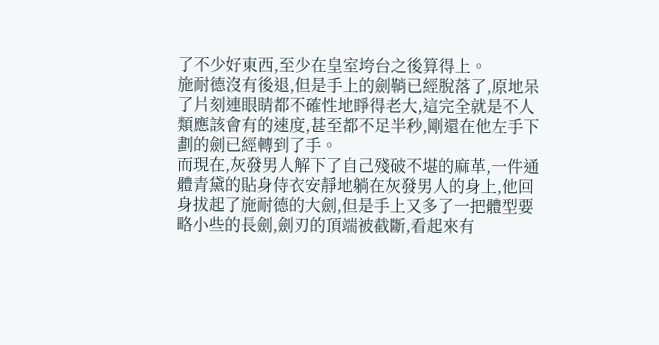了不少好東西,至少在皇室垮台之後算得上。
施耐德沒有後退,但是手上的劍鞘已經脫落了,原地呆了片刻連眼睛都不確性地睜得老大,這完全就是不人類應該會有的速度,甚至都不足半秒,剛還在他左手下劃的劍已經轉到了手。
而現在,灰發男人解下了自己殘破不堪的麻革,一件通體青黛的貼身侍衣安靜地躺在灰發男人的身上,他回身拔起了施耐德的大劍,但是手上又多了一把體型要略小些的長劍,劍刃的頂端被截斷,看起來有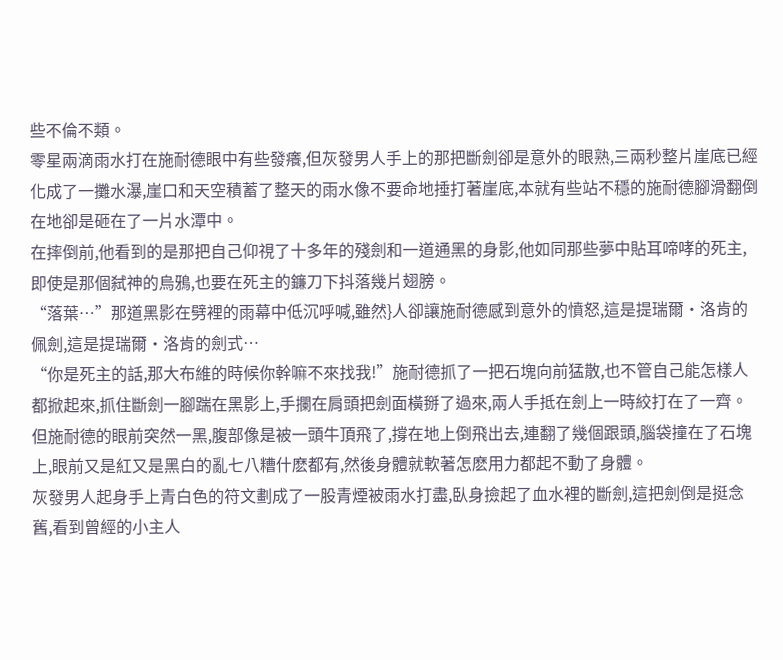些不倫不類。
零星兩滴雨水打在施耐德眼中有些發癢,但灰發男人手上的那把斷劍卻是意外的眼熟,三兩秒整片崖底已經化成了一攤水瀑,崖口和天空積蓄了整天的雨水像不要命地捶打著崖底,本就有些站不穩的施耐德腳滑翻倒在地卻是砸在了一片水潭中。
在摔倒前,他看到的是那把自己仰視了十多年的殘劍和一道通黑的身影,他如同那些夢中貼耳啼哮的死主,即使是那個弑神的烏鴉,也要在死主的鐮刀下抖落幾片翅膀。
“落葉…”那道黑影在劈裡的雨幕中低沉呼喊,雖然}人卻讓施耐德感到意外的憤怒,這是提瑞爾・洛肯的佩劍,這是提瑞爾・洛肯的劍式…
“你是死主的話,那大布維的時候你幹嘛不來找我!”施耐德抓了一把石塊向前猛散,也不管自己能怎樣人都掀起來,抓住斷劍一腳踹在黑影上,手攔在肩頭把劍面橫掰了過來,兩人手抵在劍上一時絞打在了一齊。
但施耐德的眼前突然一黑,腹部像是被一頭牛頂飛了,撐在地上倒飛出去,連翻了幾個跟頭,腦袋撞在了石塊上,眼前又是紅又是黑白的亂七八糟什麽都有,然後身體就軟著怎麽用力都起不動了身體。
灰發男人起身手上青白色的符文劃成了一股青煙被雨水打盡,臥身撿起了血水裡的斷劍,這把劍倒是挺念舊,看到曾經的小主人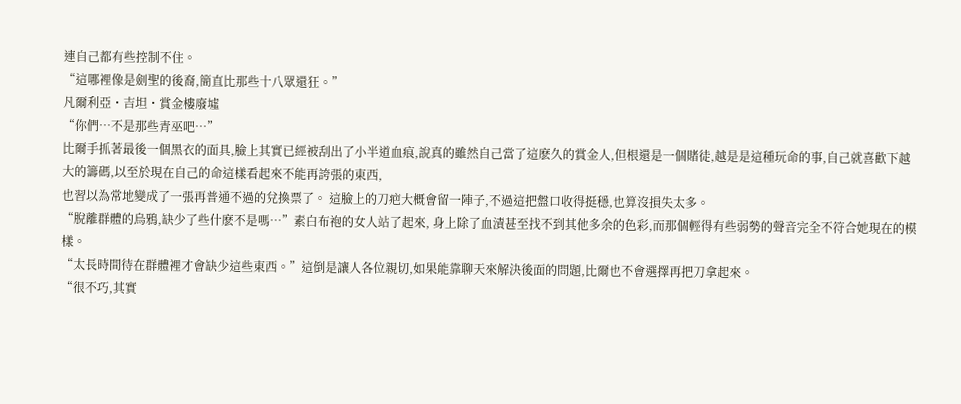連自己都有些控制不住。
“這哪裡像是劍聖的後裔,簡直比那些十八眾還狂。”
凡爾利亞・吉坦・賞金樓廢墟
“你們…不是那些青巫吧…”
比爾手抓著最後一個黑衣的面具,臉上其實已經被刮出了小半道血痕,說真的雖然自己當了這麽久的賞金人,但根還是一個賭徒,越是是這種玩命的事,自己就喜歡下越大的籌碼,以至於現在自己的命這樣看起來不能再誇張的東西,
也習以為常地變成了一張再普通不過的兌換票了。 這臉上的刀疤大概會留一陣子,不過這把盤口收得挺穩,也算沒損失太多。
“脫離群體的烏鴉,缺少了些什麽不是嗎…”素白布袍的女人站了起來, 身上除了血漬甚至找不到其他多余的色彩,而那個輕得有些弱勢的聲音完全不符合她現在的模樣。
“太長時間待在群體裡才會缺少這些東西。”這倒是讓人各位親切,如果能靠聊天來解決後面的問題,比爾也不會選擇再把刀拿起來。
“很不巧,其實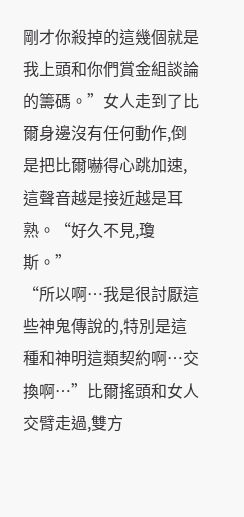剛才你殺掉的這幾個就是我上頭和你們賞金組談論的籌碼。”女人走到了比爾身邊沒有任何動作,倒是把比爾嚇得心跳加速,這聲音越是接近越是耳熟。“好久不見,瓊斯。”
“所以啊…我是很討厭這些神鬼傳說的,特別是這種和神明這類契約啊…交換啊…”比爾搖頭和女人交臂走過,雙方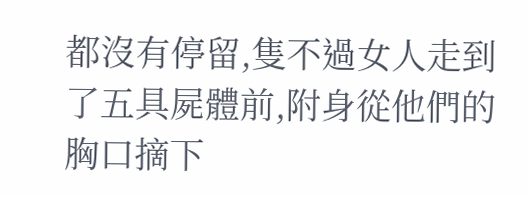都沒有停留,隻不過女人走到了五具屍體前,附身從他們的胸口摘下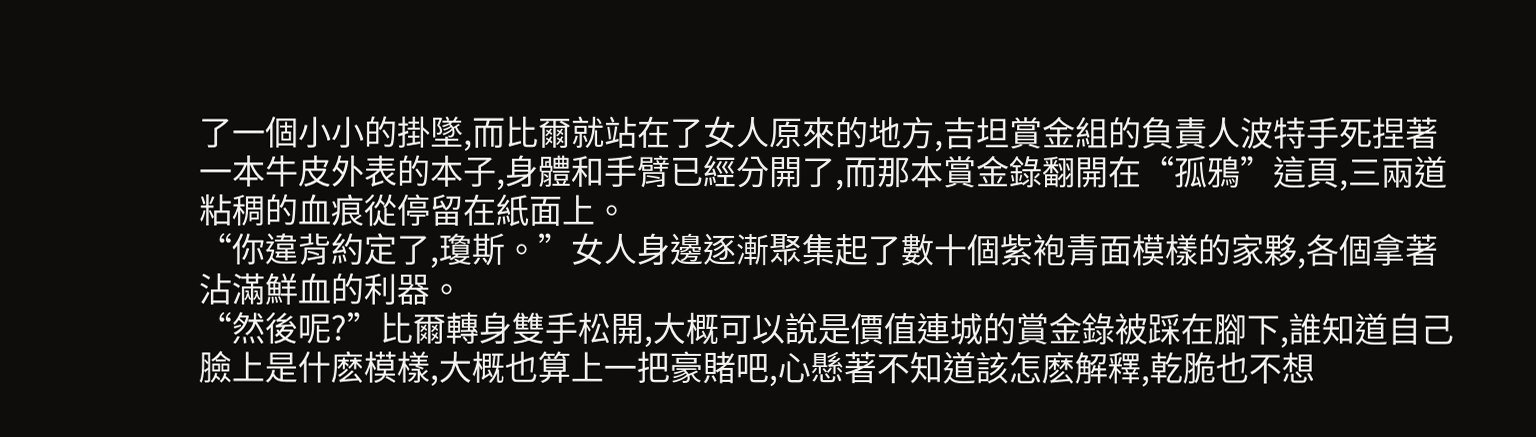了一個小小的掛墜,而比爾就站在了女人原來的地方,吉坦賞金組的負責人波特手死捏著一本牛皮外表的本子,身體和手臂已經分開了,而那本賞金錄翻開在“孤鴉”這頁,三兩道粘稠的血痕從停留在紙面上。
“你違背約定了,瓊斯。”女人身邊逐漸聚集起了數十個紫袍青面模樣的家夥,各個拿著沾滿鮮血的利器。
“然後呢?”比爾轉身雙手松開,大概可以說是價值連城的賞金錄被踩在腳下,誰知道自己臉上是什麽模樣,大概也算上一把豪賭吧,心懸著不知道該怎麽解釋,乾脆也不想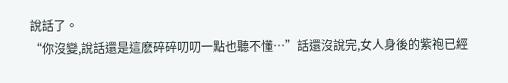說話了。
“你沒變,說話還是這麽碎碎叨叨一點也聽不懂…”話還沒說完,女人身後的紫袍已經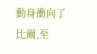動身衝向了比爾,至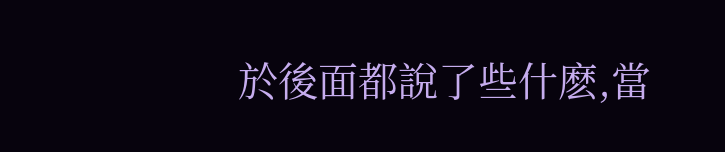於後面都說了些什麽,當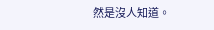然是沒人知道。